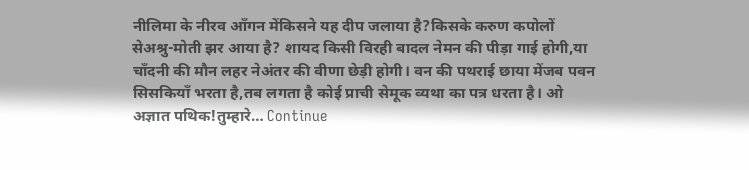नीलिमा के नीरव आँगन मेंकिसने यह दीप जलाया है?किसके करुण कपोलों सेअश्रु-मोती झर आया है? शायद किसी विरही बादल नेमन की पीड़ा गाई होगी,या चाँदनी की मौन लहर नेअंतर की वीणा छेड़ी होगी। वन की पथराई छाया मेंजब पवन सिसकियाँ भरता है,तब लगता है कोई प्राची सेमूक व्यथा का पत्र धरता है। ओ अज्ञात पथिक!तुम्हारे… Continue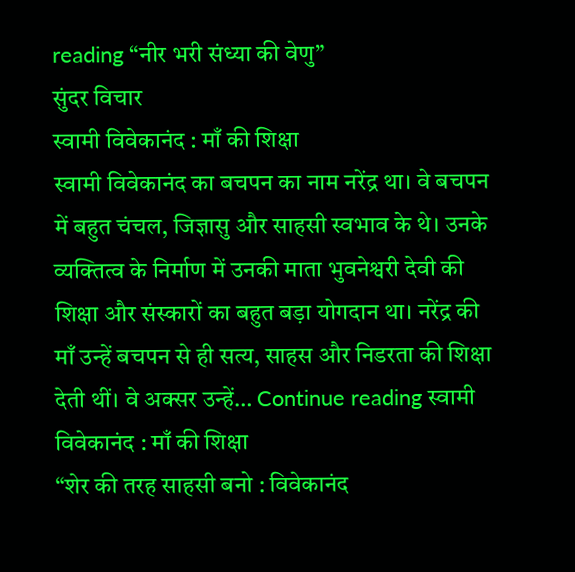reading “नीर भरी संध्या की वेणु”
सुंदर विचार
स्वामी विवेकानंद : माँ की शिक्षा
स्वामी विवेकानंद का बचपन का नाम नरेंद्र था। वे बचपन में बहुत चंचल, जिज्ञासु और साहसी स्वभाव के थे। उनके व्यक्तित्व के निर्माण में उनकी माता भुवनेश्वरी देवी की शिक्षा और संस्कारों का बहुत बड़ा योगदान था। नरेंद्र की माँ उन्हें बचपन से ही सत्य, साहस और निडरता की शिक्षा देती थीं। वे अक्सर उन्हें… Continue reading स्वामी विवेकानंद : माँ की शिक्षा
“शेर की तरह साहसी बनो : विवेकानंद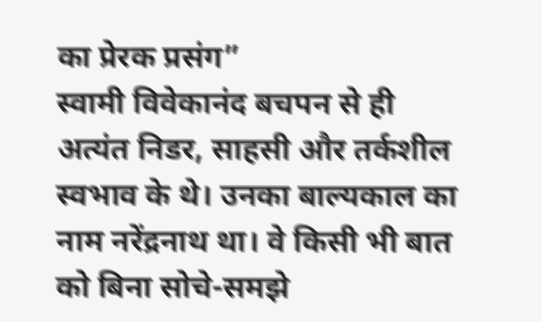का प्रेरक प्रसंग”
स्वामी विवेकानंद बचपन से ही अत्यंत निडर, साहसी और तर्कशील स्वभाव के थे। उनका बाल्यकाल का नाम नरेंद्रनाथ था। वे किसी भी बात को बिना सोचे-समझे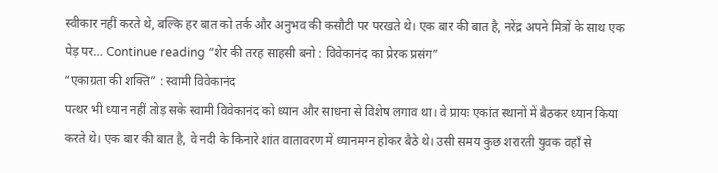स्वीकार नहीं करते थे, बल्कि हर बात को तर्क और अनुभव की कसौटी पर परखते थे। एक बार की बात है, नरेंद्र अपने मित्रों के साथ एक पेड़ पर… Continue reading “शेर की तरह साहसी बनो : विवेकानंद का प्रेरक प्रसंग”
“एकाग्रता की शक्ति” : स्वामी विवेकानंद
पत्थर भी ध्यान नहीं तोड़ सके स्वामी विवेकानंद को ध्यान और साधना से विशेष लगाव था। वे प्रायः एकांत स्थानों में बैठकर ध्यान किया करते थे। एक बार की बात है, वे नदी के किनारे शांत वातावरण में ध्यानमग्न होकर बैठे थे। उसी समय कुछ शरारती युवक वहाँ से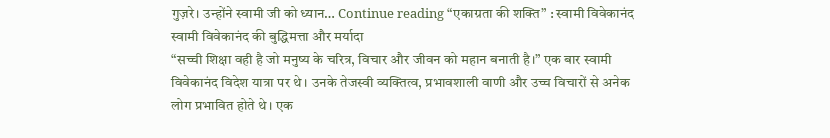गुज़रे। उन्होंने स्वामी जी को ध्यान… Continue reading “एकाग्रता की शक्ति” : स्वामी विवेकानंद
स्वामी विवेकानंद की बुद्धिमत्ता और मर्यादा
“सच्ची शिक्षा वही है जो मनुष्य के चरित्र, विचार और जीवन को महान बनाती है।” एक बार स्वामी विवेकानंद विदेश यात्रा पर थे। उनके तेजस्वी व्यक्तित्व, प्रभावशाली वाणी और उच्च विचारों से अनेक लोग प्रभावित होते थे। एक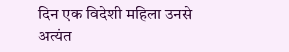दिन एक विदेशी महिला उनसे अत्यंत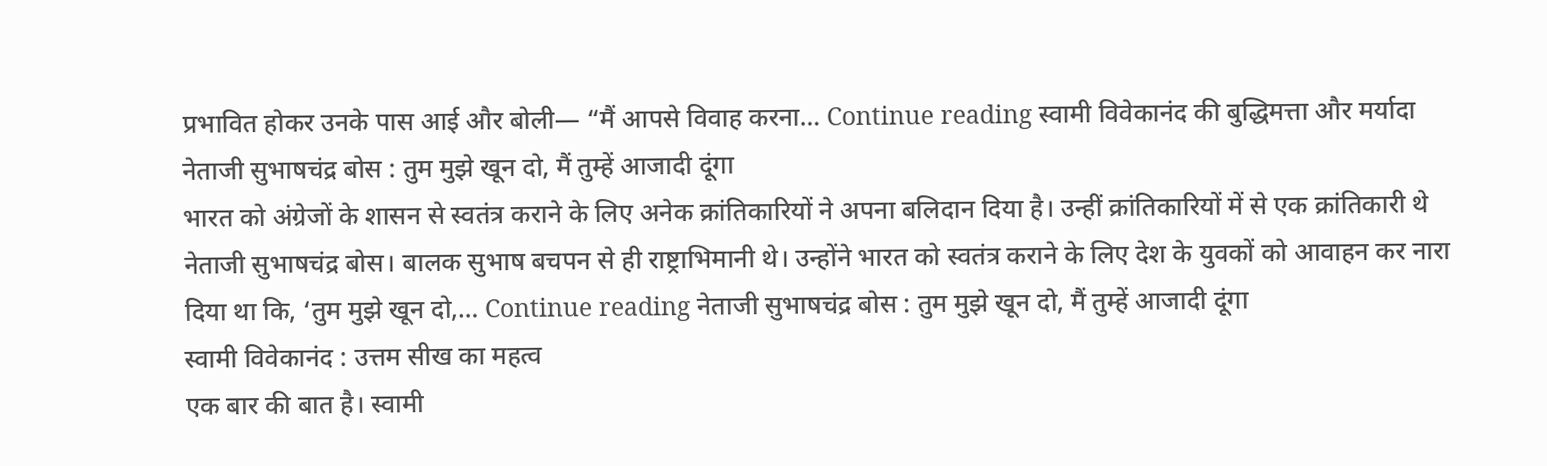प्रभावित होकर उनके पास आई और बोली— “मैं आपसे विवाह करना… Continue reading स्वामी विवेकानंद की बुद्धिमत्ता और मर्यादा
नेताजी सुभाषचंद्र बोस : तुम मुझे खून दो, मैं तुम्हें आजादी दूंगा
भारत को अंग्रेजों के शासन से स्वतंत्र कराने के लिए अनेक क्रांतिकारियों ने अपना बलिदान दिया है। उन्हीं क्रांतिकारियों में से एक क्रांतिकारी थे नेताजी सुभाषचंद्र बोस। बालक सुभाष बचपन से ही राष्ट्राभिमानी थे। उन्होंने भारत को स्वतंत्र कराने के लिए देश के युवकों को आवाहन कर नारा दिया था कि, ‘तुम मुझे खून दो,… Continue reading नेताजी सुभाषचंद्र बोस : तुम मुझे खून दो, मैं तुम्हें आजादी दूंगा
स्वामी विवेकानंद : उत्तम सीख का महत्व
एक बार की बात है। स्वामी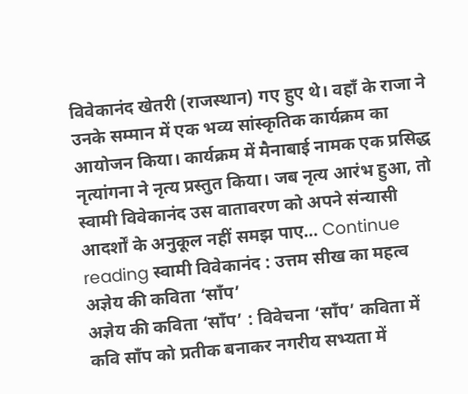विवेकानंद खेतरी (राजस्थान) गए हुए थे। वहाँ के राजा ने उनके सम्मान में एक भव्य सांस्कृतिक कार्यक्रम का आयोजन किया। कार्यक्रम में मैनाबाई नामक एक प्रसिद्ध नृत्यांगना ने नृत्य प्रस्तुत किया। जब नृत्य आरंभ हुआ, तो स्वामी विवेकानंद उस वातावरण को अपने संन्यासी आदर्शों के अनुकूल नहीं समझ पाए… Continue reading स्वामी विवेकानंद : उत्तम सीख का महत्व
अज्ञेय की कविता ‘साँप’
अज्ञेय की कविता ‘साँप’ : विवेचना ‘साँप’ कविता में कवि साँप को प्रतीक बनाकर नगरीय सभ्यता में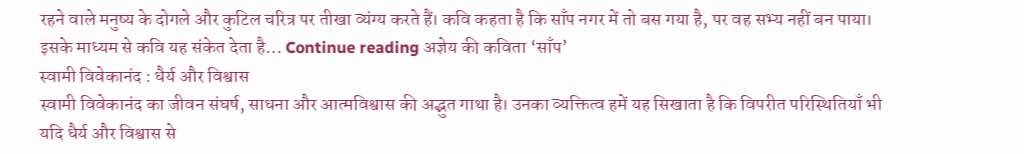रहने वाले मनुष्य के दोगले और कुटिल चरित्र पर तीखा व्यंग्य करते हैं। कवि कहता है कि साँप नगर में तो बस गया है, पर वह सभ्य नहीं बन पाया। इसके माध्यम से कवि यह संकेत देता है… Continue reading अज्ञेय की कविता ‘साँप’
स्वामी विवेकानंद : धैर्य और विश्वास
स्वामी विवेकानंद का जीवन संघर्ष, साधना और आत्मविश्वास की अद्भुत गाथा है। उनका व्यक्तित्व हमें यह सिखाता है कि विपरीत परिस्थितियाँ भी यदि धैर्य और विश्वास से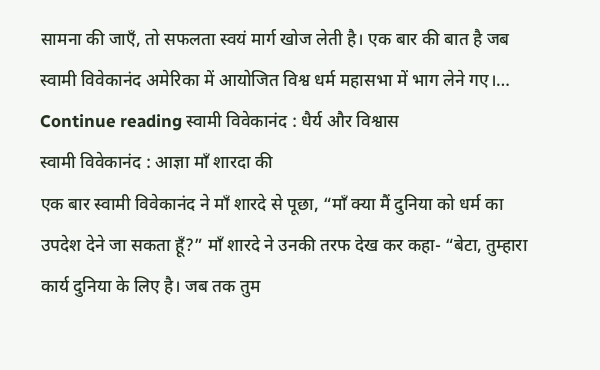सामना की जाएँ, तो सफलता स्वयं मार्ग खोज लेती है। एक बार की बात है जब स्वामी विवेकानंद अमेरिका में आयोजित विश्व धर्म महासभा में भाग लेने गए।… Continue reading स्वामी विवेकानंद : धैर्य और विश्वास
स्वामी विवेकानंद : आज्ञा माँ शारदा की
एक बार स्वामी विवेकानंद ने माँ शारदे से पूछा, “माँ क्या मैं दुनिया को धर्म का उपदेश देने जा सकता हूँ?” माँ शारदे ने उनकी तरफ देख कर कहा- “बेटा, तुम्हारा कार्य दुनिया के लिए है। जब तक तुम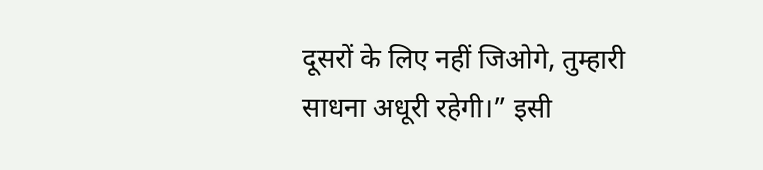दूसरों के लिए नहीं जिओगे, तुम्हारी साधना अधूरी रहेगी।” इसी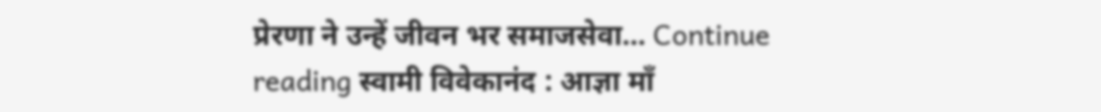प्रेरणा ने उन्हें जीवन भर समाजसेवा… Continue reading स्वामी विवेकानंद : आज्ञा माँ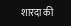शारदा की